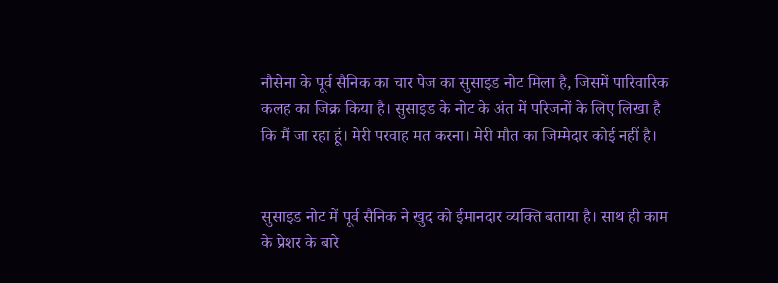नौसेना के पूर्व सैनिक का चार पेज का सुसाइड नोट मिला है, जिसमें पारिवारिक कलह का जिक्र किया है। सुसाइड के नोट के अंत में परिजनों के लिए लिखा है कि मैं जा रहा हूं। मेरी परवाह मत करना। मेरी मौत का जिम्मेदार कोई नहीं है।


सुसाइड नोट में पूर्व सैनिक ने खुद को ईमानदार व्यक्ति बताया है। साथ ही काम के प्रेशर के बारे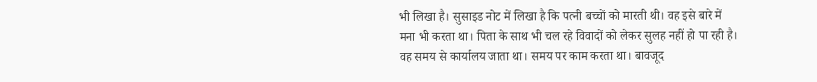भी लिखा है। सुसाइड नोट में लिखा है कि पत्नी बच्चों को मारती थी। वह इसे बारे में मना भी करता था। पिता के साथ भी चल रहे विवादों को लेकर सुलह नहीं हो पा रही है। वह समय से कार्यालय जाता था। समय पर काम करता था। बावजूद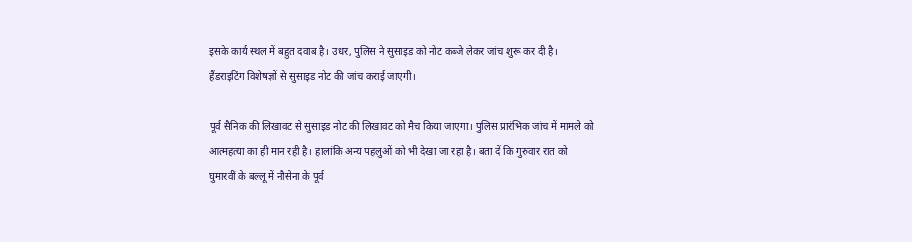इसके कार्य स्थल में बहुत दवाब है। उधर, पुलिस ने सुसाइड को नोट कब्जे लेकर जांच शुरू कर दी है। हैंडराइटिंग विशेषज्ञों से सुसाइड नोट की जांच कराई जाएगी।

पूर्व सैनिक की लिखावट से सुसाइड नोट की लिखावट को मैच किया जाएगा। पुलिस प्रारंभिक जांच में मामले को आत्महत्या का ही मान रही है। हालांकि अन्य पहलुओं को भी देखा जा रहा है। बता दें कि गुरुवार रात को घुमारवीं के बल्लू में नौसेना के पूर्व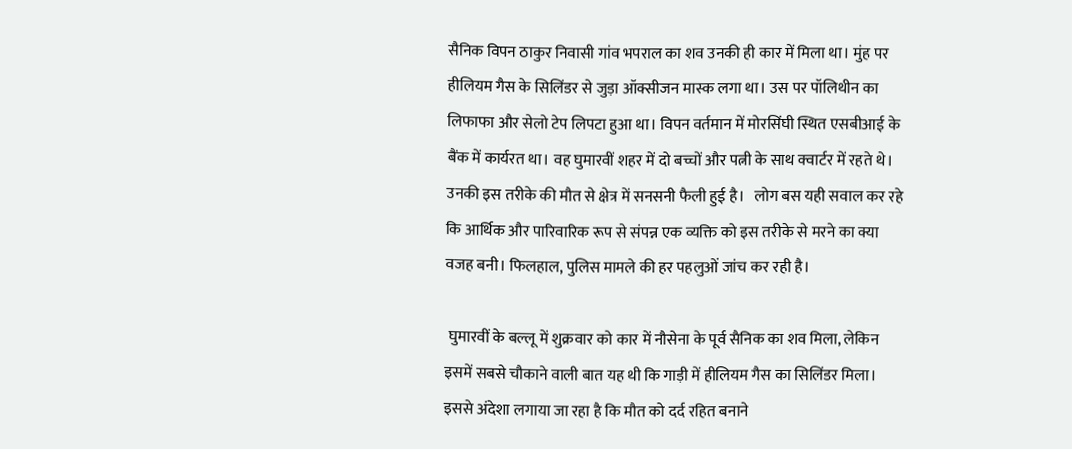सैनिक विपन ठाकुर निवासी गांव भपराल का शव उनकी ही कार में मिला था। मुंह पर हीलियम गैस के सिलिंडर से जुड़ा ऑक्सीजन मास्क लगा था। उस पर पॉलिथीन का लिफाफा और सेलो टेप लिपटा हुआ था। विपन वर्तमान में मोरसिंघी स्थित एसबीआई के बैंक में कार्यरत था। वह घुमारवीं शहर में दो बच्चों और पत्नी के साथ क्वार्टर में रहते थे। उनकी इस तरीके की मौत से क्षेत्र में सनसनी फैली हुई है।   लोग बस यही सवाल कर रहे कि आर्थिक और पारिवारिक रूप से संपन्न एक व्यक्ति को इस तरीके से मरने का क्या वजह बनी। फिलहाल, पुलिस मामले की हर पहलुओं जांच कर रही है।

 घुमारवीं के बल्लू में शुक्रवार को कार में नौसेना के पूर्व सैनिक का शव मिला, लेकिन इसमें सबसे चौकाने वाली बात यह थी कि गाड़ी में हीलियम गैस का सिलिंडर मिला। इससे अंदेशा लगाया जा रहा है कि मौत को दर्द रहित बनाने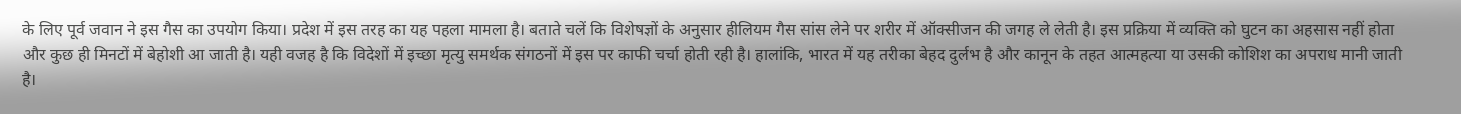के लिए पूर्व जवान ने इस गैस का उपयोग किया। प्रदेश में इस तरह का यह पहला मामला है। बताते चलें कि विशेषज्ञों के अनुसार हीलियम गैस सांस लेने पर शरीर में ऑक्सीजन की जगह ले लेती है। इस प्रक्रिया में व्यक्ति को घुटन का अहसास नहीं होता और कुछ ही मिनटों में बेहोशी आ जाती है। यही वजह है कि विदेशों में इच्छा मृत्यु समर्थक संगठनों में इस पर काफी चर्चा होती रही है। हालांकि, भारत में यह तरीका बेहद दुर्लभ है और कानून के तहत आत्महत्या या उसकी कोशिश का अपराध मानी जाती है।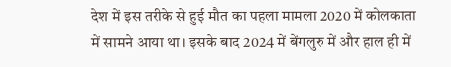देश में इस तरीके से हुई मौत का पहला मामला 2020 में कोलकाता में सामने आया था। इसके बाद 2024 में बेंगलुरु में और हाल ही में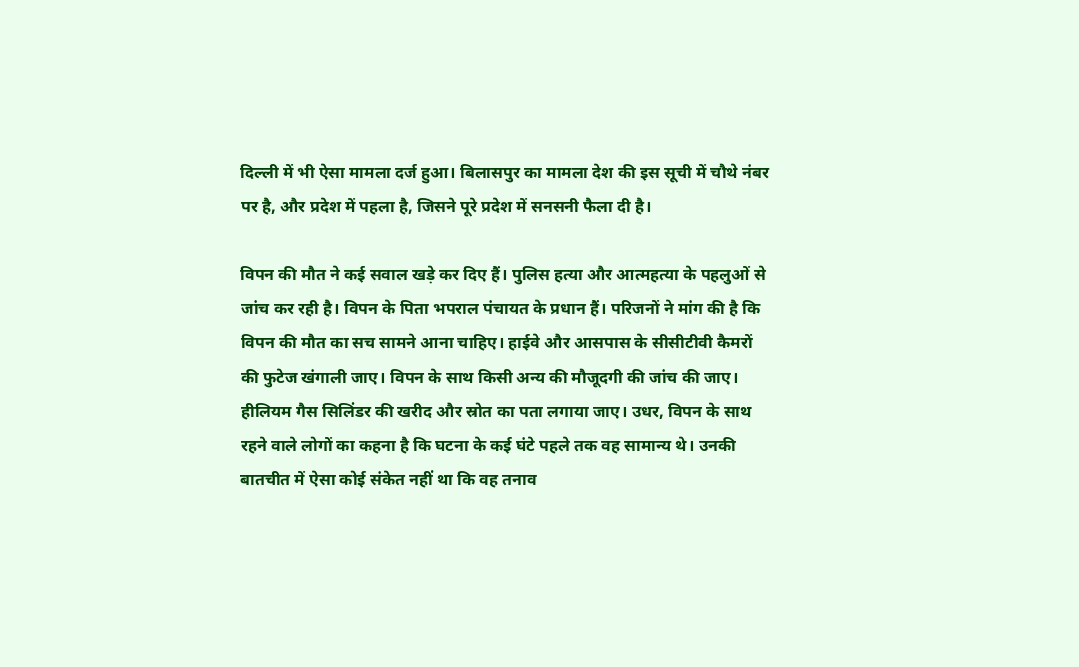दिल्ली में भी ऐसा मामला दर्ज हुआ। बिलासपुर का मामला देश की इस सूची में चौथे नंबर पर है, और प्रदेश में पहला है, जिसने पूरे प्रदेश में सनसनी फैला दी है।

विपन की मौत ने कई सवाल खड़े कर दिए हैं। पुलिस हत्या और आत्महत्या के पहलुओं से जांच कर रही है। विपन के पिता भपराल पंचायत के प्रधान हैं। परिजनों ने मांग की है कि विपन की मौत का सच सामने आना चाहिए। हाईवे और आसपास के सीसीटीवी कैमरों की फुटेज खंगाली जाए। विपन के साथ किसी अन्य की मौजूदगी की जांच की जाए। हीलियम गैस सिलिंडर की खरीद और स्रोत का पता लगाया जाए। उधर, विपन के साथ रहने वाले लोगों का कहना है कि घटना के कई घंटे पहले तक वह सामान्य थे। उनकी बातचीत में ऐसा कोई संकेत नहीं था कि वह तनाव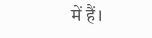में हैं।